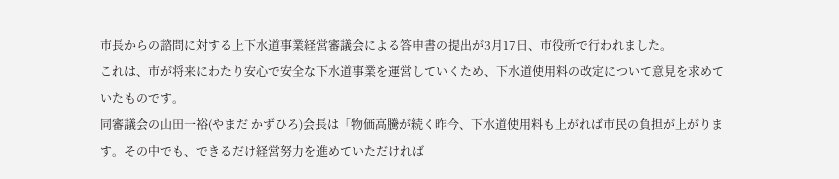市長からの諮問に対する上下水道事業経営審議会による答申書の提出が3月17日、市役所で行われました。
これは、市が将来にわたり安心で安全な下水道事業を運営していくため、下水道使用料の改定について意見を求めていたものです。
同審議会の山田一裕(やまだ かずひろ)会長は「物価高騰が続く昨今、下水道使用料も上がれば市民の負担が上がります。その中でも、できるだけ経営努力を進めていただければ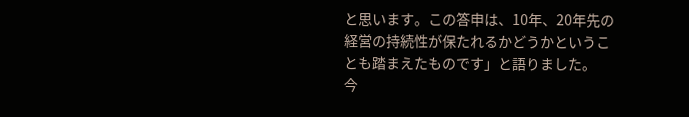と思います。この答申は、10年、20年先の経営の持続性が保たれるかどうかということも踏まえたものです」と語りました。
今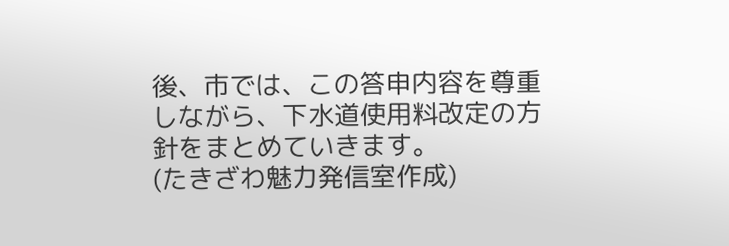後、市では、この答申内容を尊重しながら、下水道使用料改定の方針をまとめていきます。
(たきざわ魅力発信室作成)